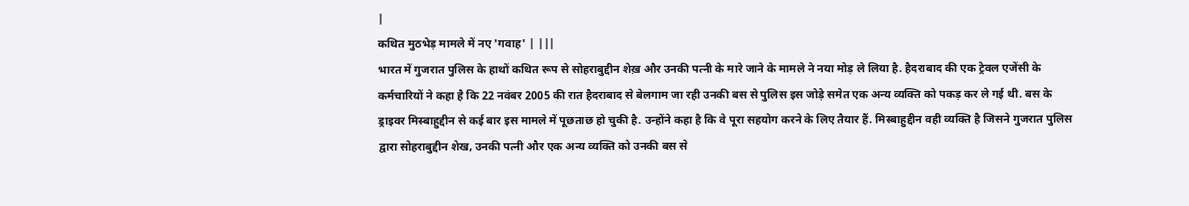|
कथित मुठभेड़ मामले में नए 'गवाह' | |||
भारत में गुजरात पुलिस के हाथों कथित रूप से सोहराबुद्दीन शेख़ और उनकी पत्नी के मारे जाने के मामले ने नया मोड़ ले लिया है. हैदराबाद की एक ट्रेवल एजेंसी के कर्मचारियों ने कहा है कि 22 नवंबर 2005 की रात हैदराबाद से बेलगाम जा रही उनकी बस से पुलिस इस जोड़े समेत एक अन्य व्यक्ति को पकड़ कर ले गई थी. बस के ड्राइवर मिस्बाहुद्दीन से कई बार इस मामले में पूछताछ हो चुकी है. उन्होंने कहा है कि वे पूरा सहयोग करने के लिए तैयार हैं. मिस्बाहुद्दीन वही व्यक्ति है जिसने गुजरात पुलिस द्वारा सोहराबुद्दीन शेख, उनकी पत्नी और एक अन्य व्यक्ति को उनकी बस से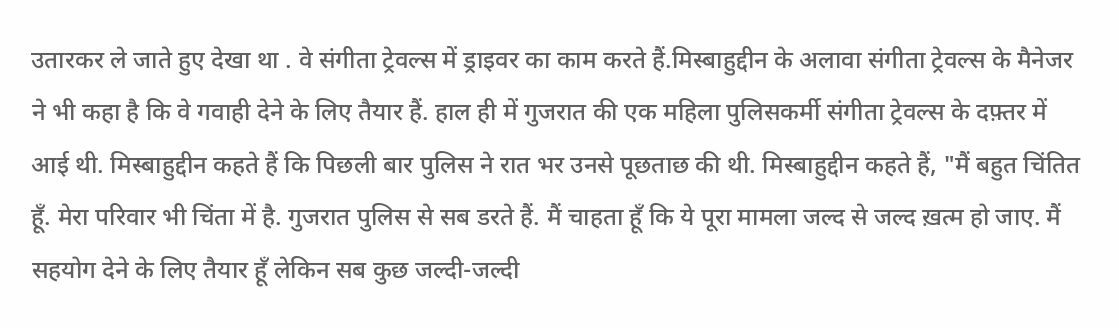उतारकर ले जाते हुए देखा था . वे संगीता ट्रेवल्स में ड्राइवर का काम करते हैं.मिस्बाहुद्दीन के अलावा संगीता ट्रेवल्स के मैनेजर ने भी कहा है कि वे गवाही देने के लिए तैयार हैं. हाल ही में गुजरात की एक महिला पुलिसकर्मी संगीता ट्रेवल्स के दफ़्तर में आई थी. मिस्बाहुद्दीन कहते हैं कि पिछली बार पुलिस ने रात भर उनसे पूछताछ की थी. मिस्बाहुद्दीन कहते हैं, "मैं बहुत चिंतित हूँ. मेरा परिवार भी चिंता में है. गुजरात पुलिस से सब डरते हैं. मैं चाहता हूँ कि ये पूरा मामला जल्द से जल्द ख़त्म हो जाए. मैं सहयोग देने के लिए तैयार हूँ लेकिन सब कुछ जल्दी-जल्दी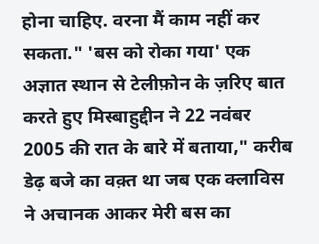होना चाहिए. वरना मैं काम नहीं कर सकता." 'बस को रोका गया' एक अज्ञात स्थान से टेलीफ़ोन के ज़रिए बात करते हुए मिस्बाहुद्दीन ने 22 नवंबर 2005 की रात के बारे में बताया," करीब डेढ़ बजे का वक़्त था जब एक क्लाविस ने अचानक आकर मेरी बस का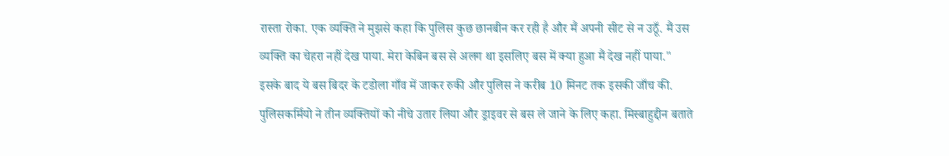रास्ता रोका. एक व्यक्ति ने मुझसे कहा कि पुलिस कुछ छानबीन कर रही है और मैं अपनी सीट से न उठूँ. मैं उस व्यक्ति का चेहरा नहीं देख पाया. मेरा केबिन बस से अलग था इसलिए बस में क्या हुआ मैं देख नहीं पाया." इसके बाद ये बस बिदर के टडोला गाँव में जाकर रुकी और पुलिस ने करीब 10 मिनट तक इसकी जाँच की. पुलिसकर्मियो ने तीन व्यक्तियों को नीचे उतार लिया और ड्राइवर से बस ले जाने के लिए कहा. मिस्बाहुद्दीन बताते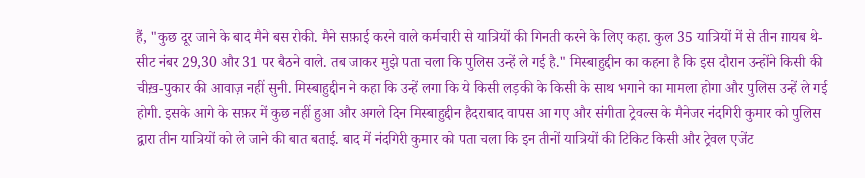हैं, "कुछ दूर जाने के बाद मैने बस रोकी. मैने सफ़ाई करने वाले कर्मचारी से यात्रियों की गिनती करने के लिए कहा. कुल 35 यात्रियों में से तीन ग़ायब थे-सीट नंबर 29,30 और 31 पर बैठने वाले. तब जाकर मुझे पता चला कि पुलिस उन्हें ले गई है." मिस्बाहुद्दीन का कहना है कि इस दौरान उन्होंने किसी की चीख़-पुकार की आवाज़ नहीं सुनी. मिस्बाहुद्दीन ने कहा कि उन्हें लगा कि ये किसी लड़की के किसी के साथ भगाने का मामला होगा और पुलिस उन्हें ले गई होगी. इसके आगे के सफ़र में कुछ नहीं हुआ और अगले दिन मिस्बाहुद्दीन हैदराबाद वापस आ गए और संगीता ट्रेवल्स के मैनेजर नंदगिरी कुमार को पुलिस द्वारा तीन यात्रियों को ले जाने की बात बताई. बाद में नंदगिरी कुमार को पता चला कि इन तीनों यात्रियों की टिकिट किसी और ट्रेवल एजेंट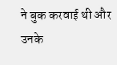ने बुक करवाई थी और उनके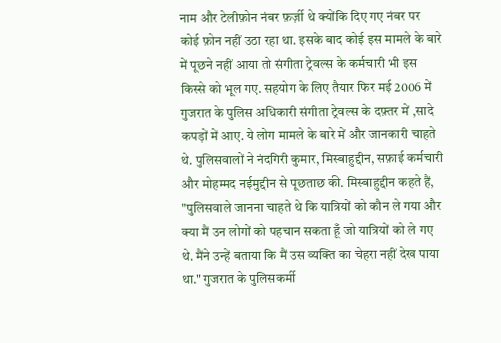नाम और टेलीफ़ोन नंबर फ़र्ज़ी थे क्योंकि दिए गए नंबर पर कोई फ़ोन नहीं उठा रहा था. इसके बाद कोई इस मामले के बारे में पूछने नहीं आया तो संगीता ट्रेवल्स के कर्मचारी भी इस किस्से को भूल गए. सहयोग के लिए तैयार फिर मई 2006 में गुजरात के पुलिस अधिकारी संगीता ट्रेवल्स के दफ़्तर में ,सादे कपड़ों में आए. ये लोग मामले के बारे में और जानकारी चाहते थे. पुलिसवालों ने नंदगिरी कुमार, मिस्बाहुद्दीन, सफ़ाई कर्मचारी और मोहम्मद नईमुद्दीन से पूछताछ की. मिस्बाहुद्दीन कहते हैं, "पुलिसवाले जानना चाहते थे कि यात्रियों को कौन ले गया और क्या मैं उन लोगों को पहचान सकता हूँ जो यात्रियों को ले गए थे. मैंने उन्हें बताया कि मैं उस व्यक्ति का चेहरा नहीं देख पाया था." गुजरात के पुलिसकर्मी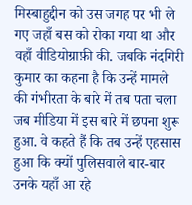मिस्बाहुद्दीन को उस जगह पर भी ले गए जहाँ बस को रोका गया था और वहाँ वीडियोग्राफ़ी की. जबकि नंदगिरी कुमार का कहना है कि उन्हें मामले की गंभीरता के बारे में तब पता चला जब मीडिया में इस बारे में छपना शुरू हुआ. वे कहते हैं कि तब उन्हें एहसास हुआ कि क्यों पुलिसवाले बार-बार उनके यहाँ आ रहे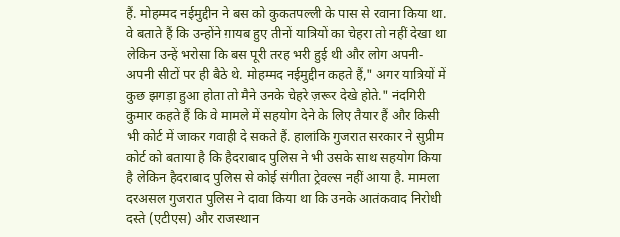हैं. मोहम्मद नईमुद्दीन ने बस को कुकतपल्ली के पास से रवाना किया था. वे बताते हैं कि उन्होंने ग़ायब हुए तीनों यात्रियों का चेहरा तो नहीं देखा था लेकिन उन्हें भरोसा कि बस पूरी तरह भरी हुई थी और लोग अपनी-अपनी सीटों पर ही बैठे थे. मोहम्मद नईमुद्दीन कहते हैं," अगर यात्रियों में कुछ झगड़ा हुआ होता तो मैने उनके चेहरे ज़रूर देखे होते." नंदगिरी कुमार कहते हैं कि वे मामले में सहयोग देने के लिए तैयार हैं और किसी भी कोर्ट में जाकर गवाही दे सकते हैं. हालांकि गुजरात सरकार ने सुप्रीम कोर्ट को बताया है कि हैदराबाद पुलिस ने भी उसके साथ सहयोग किया है लेकिन हैदराबाद पुलिस से कोई संगीता ट्रेवल्स नहीं आया है. मामला दरअसल गुजरात पुलिस ने दावा किया था कि उनके आतंकवाद निरोधी दस्ते (एटीएस) और राजस्थान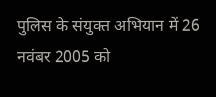पुलिस के संयुक्त अभियान में 26 नवंबर 2005 को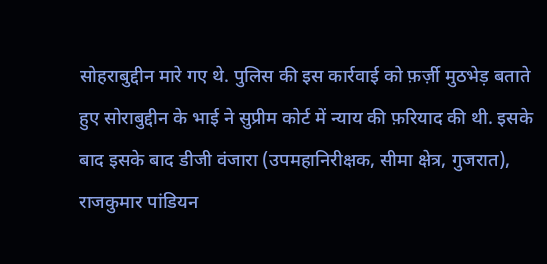सोहराबुद्दीन मारे गए थे. पुलिस की इस कार्रवाई को फ़र्ज़ी मुठभेड़ बताते हुए सोराबुद्दीन के भाई ने सुप्रीम कोर्ट में न्याय की फ़रियाद की थी. इसके बाद इसके बाद डीजी वंजारा (उपमहानिरीक्षक, सीमा क्षेत्र, गुजरात), राजकुमार पांडियन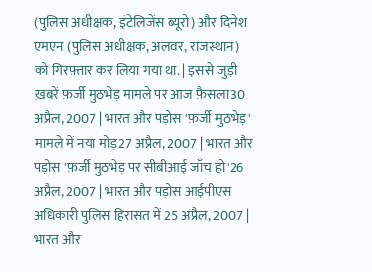(पुलिस अधीक्षक, इंटेलिजेंस ब्यूरो) और दिनेश एमएन (पुलिस अधीक्षक, अलवर, राजस्थान) को गिरफ़्तार कर लिया गया था. | इससे जुड़ी ख़बरें फ़र्जी मुठभेड़ मामले पर आज फ़ैसला30 अप्रैल, 2007 | भारत और पड़ोस 'फ़र्जी मुठभेड़' मामले में नया मोड़27 अप्रैल, 2007 | भारत और पड़ोस 'फ़र्जी मुठभेड़ पर सीबीआई जाँच हो'26 अप्रैल, 2007 | भारत और पड़ोस आईपीएस अधिकारी पुलिस हिरासत में 25 अप्रैल, 2007 | भारत और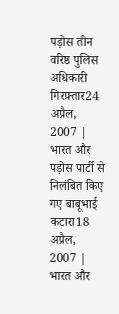पड़ोस तीन वरिष्ठ पुलिस अधिकारी गिरफ़्तार24 अप्रैल, 2007 | भारत और पड़ोस पार्टी से निलंबित किए गए बाबूभाई कटारा18 अप्रैल, 2007 | भारत और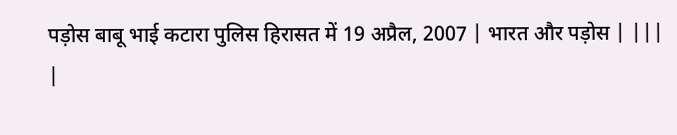पड़ोस बाबू भाई कटारा पुलिस हिरासत में 19 अप्रैल, 2007 | भारत और पड़ोस | |||
|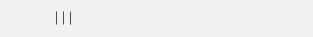|||